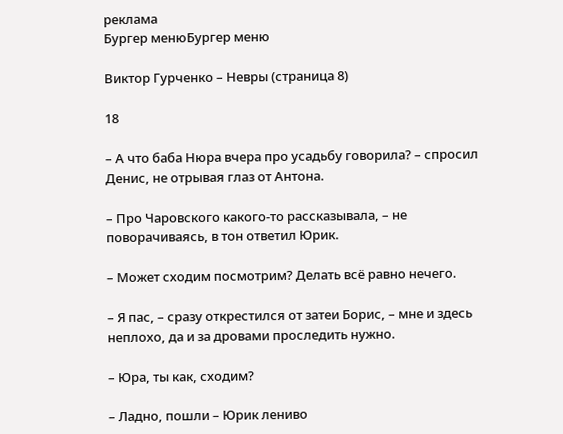реклама
Бургер менюБургер меню

Виктор Гурченко – Невры (страница 8)

18

– А что баба Нюра вчера про усадьбу говорила? – спросил Денис, не отрывая глаз от Антона.

– Про Чаровского какого-то рассказывала, – не поворачиваясь, в тон ответил Юрик.

– Может сходим посмотрим? Делать всё равно нечего.

– Я пас, – сразу открестился от затеи Борис, – мне и здесь неплохо, да и за дровами проследить нужно.

– Юра, ты как, сходим?

– Ладно, пошли – Юрик лениво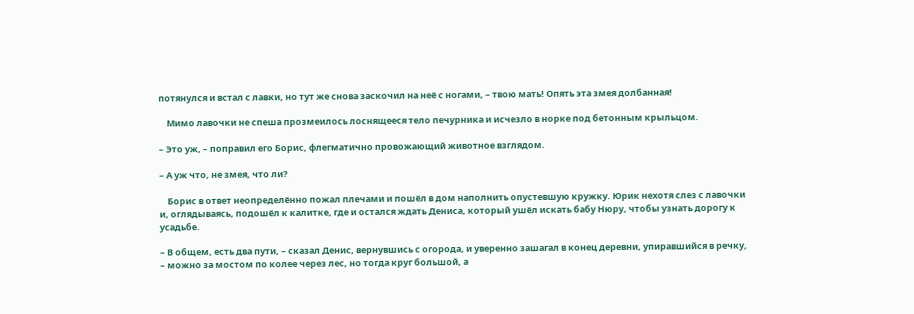потянулся и встал с лавки, но тут же снова заскочил на неё с ногами, – твою мать! Опять эта змея долбанная!

    Мимо лавочки не спеша прозмеилось лоснящееся тело печурника и исчезло в норке под бетонным крыльцом.

– Это уж, – поправил его Борис, флегматично провожающий животное взглядом.

– А уж что, не змея, что ли?

    Борис в ответ неопределённо пожал плечами и пошёл в дом наполнить опустевшую кружку. Юрик нехотя слез с лавочки и, оглядываясь, подошёл к калитке, где и остался ждать Дениса, который ушёл искать бабу Нюру, чтобы узнать дорогу к усадьбе.

– В общем, есть два пути, – сказал Денис, вернувшись с огорода, и уверенно зашагал в конец деревни, упиравшийся в речку, – можно за мостом по колее через лес, но тогда круг большой, а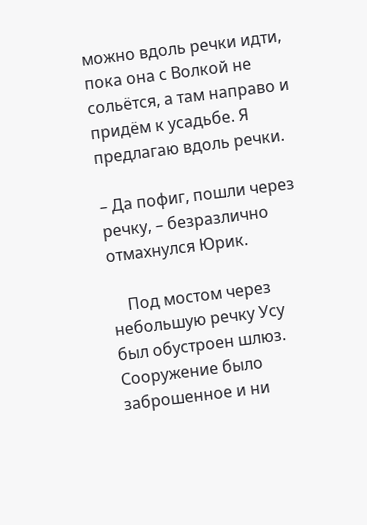можно вдоль речки идти, пока она с Волкой не сольётся, а там направо и придём к усадьбе. Я предлагаю вдоль речки.

– Да пофиг, пошли через речку, – безразлично отмахнулся Юрик.

    Под мостом через небольшую речку Усу был обустроен шлюз. Сооружение было заброшенное и ни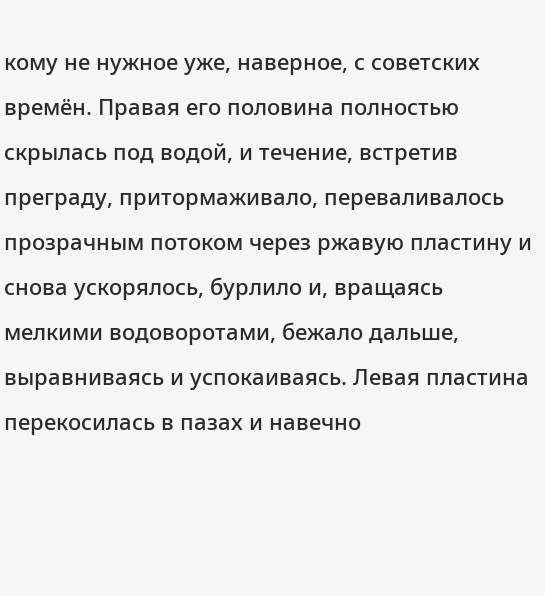кому не нужное уже, наверное, с советских времён. Правая его половина полностью скрылась под водой, и течение, встретив преграду, притормаживало, переваливалось прозрачным потоком через ржавую пластину и снова ускорялось, бурлило и, вращаясь мелкими водоворотами, бежало дальше, выравниваясь и успокаиваясь. Левая пластина перекосилась в пазах и навечно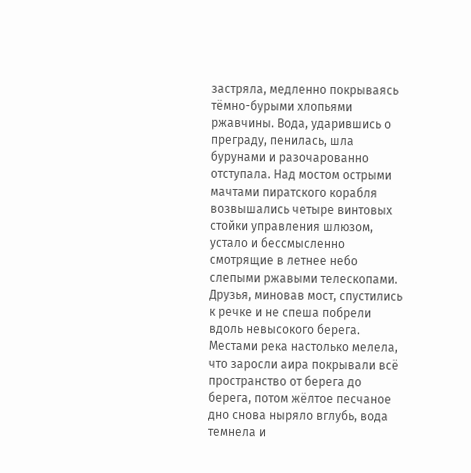застряла, медленно покрываясь тёмно-бурыми хлопьями ржавчины. Вода, ударившись о преграду, пенилась, шла бурунами и разочарованно отступала. Над мостом острыми мачтами пиратского корабля возвышались четыре винтовых стойки управления шлюзом, устало и бессмысленно смотрящие в летнее небо слепыми ржавыми телескопами. Друзья, миновав мост, спустились к речке и не спеша побрели вдоль невысокого берега. Местами река настолько мелела, что заросли аира покрывали всё пространство от берега до берега, потом жёлтое песчаное дно снова ныряло вглубь, вода темнела и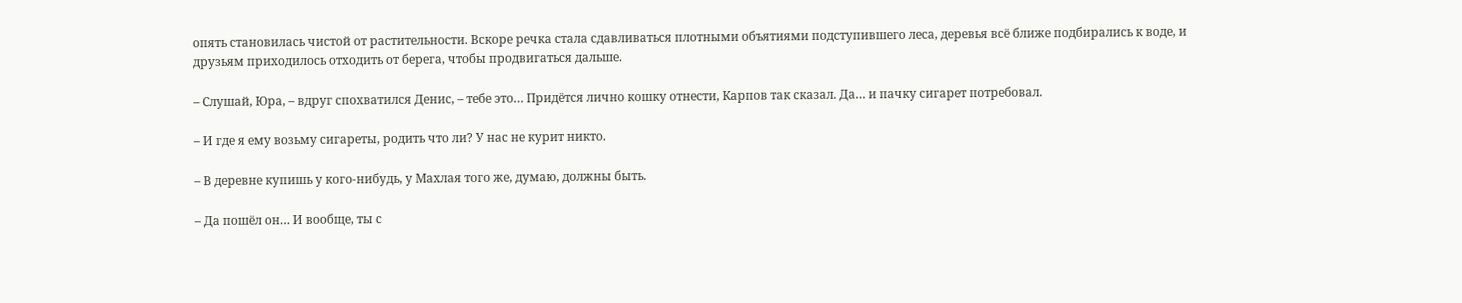опять становилась чистой от растительности. Вскоре речка стала сдавливаться плотными объятиями подступившего леса, деревья всё ближе подбирались к воде, и друзьям приходилось отходить от берега, чтобы продвигаться дальше.

– Слушай, Юра, – вдруг спохватился Денис, – тебе это… Придётся лично кошку отнести, Карпов так сказал. Да… и пачку сигарет потребовал.

– И где я ему возьму сигареты, родить что ли? У нас не курит никто.

– В деревне купишь у кого-нибудь, у Махлая того же, думаю, должны быть.

– Да пошёл он… И вообще, ты с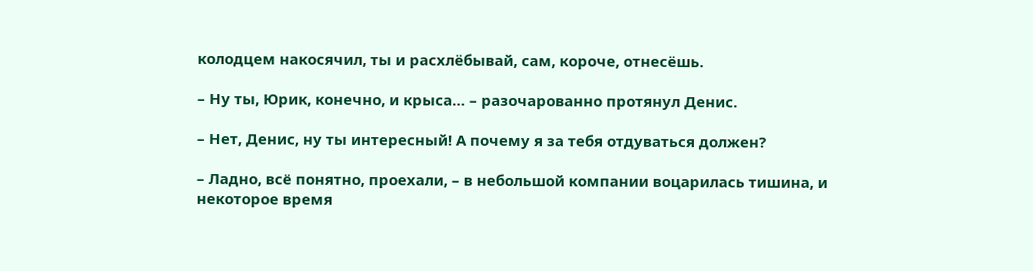колодцем накосячил, ты и расхлëбывай, сам, короче, отнесëшь.

– Ну ты, Юрик, конечно, и крыса… – разочарованно протянул Денис.

– Нет, Денис, ну ты интересный! А почему я за тебя отдуваться должен?

– Ладно, всё понятно, проехали, – в небольшой компании воцарилась тишина, и некоторое время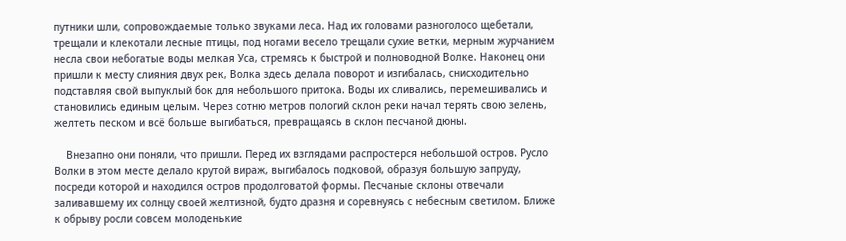путники шли, сопровождаемые только звуками леса. Над их головами разноголосо щебетали, трещали и клекотали лесные птицы, под ногами весело трещали сухие ветки, мерным журчанием несла свои небогатые воды мелкая Уса, стремясь к быстрой и полноводной Волке. Наконец они пришли к месту слияния двух рек, Волка здесь делала поворот и изгибалась, снисходительно подставляя свой выпуклый бок для небольшого притока. Воды их сливались, перемешивались и становились единым целым. Через сотню метров пологий склон реки начал терять свою зелень, желтеть песком и всё больше выгибаться, превращаясь в склон песчаной дюны.

    Внезапно они поняли, что пришли. Перед их взглядами распростерся небольшой остров. Русло Волки в этом месте делало крутой вираж, выгибалось подковой, образуя большую запруду, посреди которой и находился остров продолговатой формы. Песчаные склоны отвечали заливавшему их солнцу своей желтизной, будто дразня и соревнуясь с небесным светилом. Ближе к обрыву росли совсем молоденькие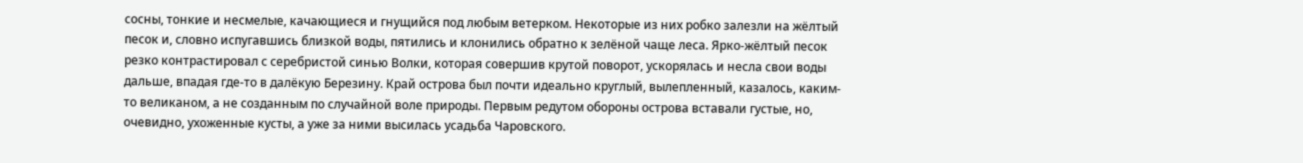сосны, тонкие и несмелые, качающиеся и гнущийся под любым ветерком. Некоторые из них робко залезли на жёлтый песок и, словно испугавшись близкой воды, пятились и клонились обратно к зелёной чаще леса. Ярко-жёлтый песок резко контрастировал с серебристой синью Волки, которая совершив крутой поворот, ускорялась и несла свои воды дальше, впадая где-то в далёкую Березину. Край острова был почти идеально круглый, вылепленный, казалось, каким-то великаном, а не созданным по случайной воле природы. Первым редутом обороны острова вставали густые, но, очевидно, ухоженные кусты, а уже за ними высилась усадьба Чаровского.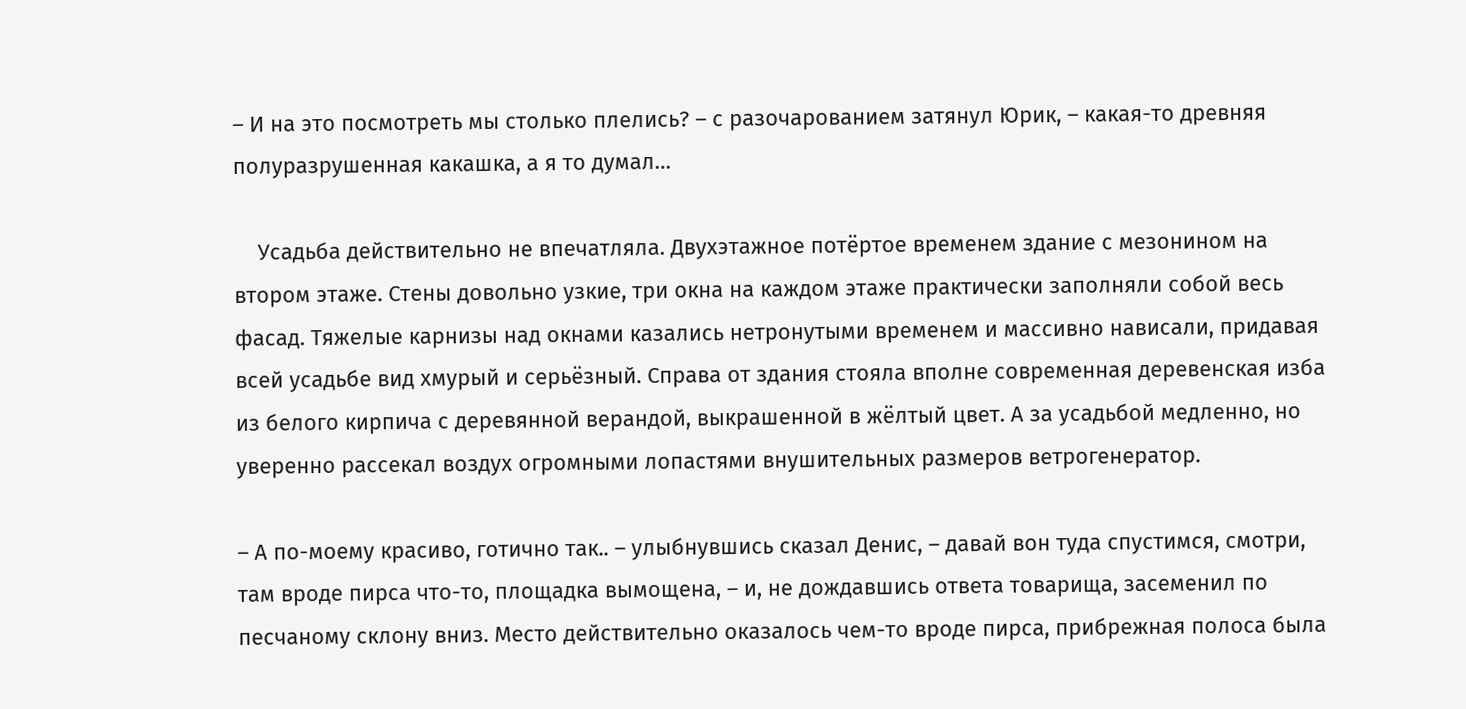– И на это посмотреть мы столько плелись? – с разочарованием затянул Юрик, – какая-то древняя полуразрушенная какашка, а я то думал…

    Усадьба действительно не впечатляла. Двухэтажное потëртое временем здание с мезонином на втором этаже. Стены довольно узкие, три окна на каждом этаже практически заполняли собой весь фасад. Тяжелые карнизы над окнами казались нетронутыми временем и массивно нависали, придавая всей усадьбе вид хмурый и серьёзный. Справа от здания стояла вполне современная деревенская изба из белого кирпича с деревянной верандой, выкрашенной в жёлтый цвет. А за усадьбой медленно, но уверенно рассекал воздух огромными лопастями внушительных размеров ветрогенератор.

– А по-моему красиво, готично так.. – улыбнувшись сказал Денис, – давай вон туда спустимся, смотри, там вроде пирса что-то, площадка вымощена, – и, не дождавшись ответа товарища, засеменил по песчаному склону вниз. Место действительно оказалось чем-то вроде пирса, прибрежная полоса была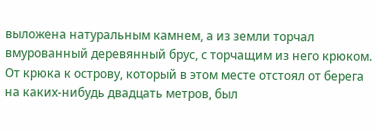выложена натуральным камнем, а из земли торчал вмурованный деревянный брус, с торчащим из него крюком. От крюка к острову, который в этом месте отстоял от берега на каких-нибудь двадцать метров, был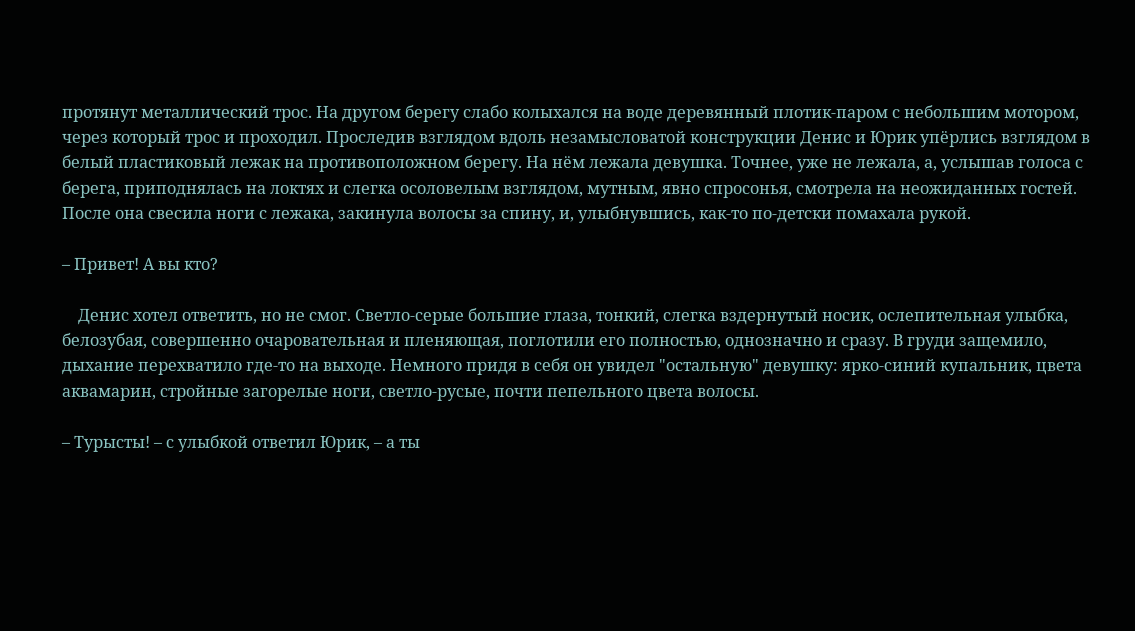протянут металлический трос. На другом берегу слабо колыхался на воде деревянный плотик-паром с небольшим мотором, через который трос и проходил. Проследив взглядом вдоль незамысловатой конструкции Денис и Юрик упёрлись взглядом в белый пластиковый лежак на противоположном берегу. На нëм лежала девушка. Точнее, уже не лежала, а, услышав голоса с берега, приподнялась на локтях и слегка осоловелым взглядом, мутным, явно спросонья, смотрела на неожиданных гостей. После она свесила ноги с лежака, закинула волосы за спину, и, улыбнувшись, как-то по-детски помахала рукой.

– Привет! А вы кто?

    Денис хотел ответить, но не смог. Светло-серые большие глаза, тонкий, слегка вздернутый носик, ослепительная улыбка, белозубая, совершенно очаровательная и пленяющая, поглотили его полностью, однозначно и сразу. В груди защемило, дыхание перехватило где-то на выходе. Немного придя в себя он увидел "остальную" девушку: ярко-синий купальник, цвета аквамарин, стройные загорелые ноги, светло-русые, почти пепельного цвета волосы.

– Турысты! – с улыбкой ответил Юрик, – а ты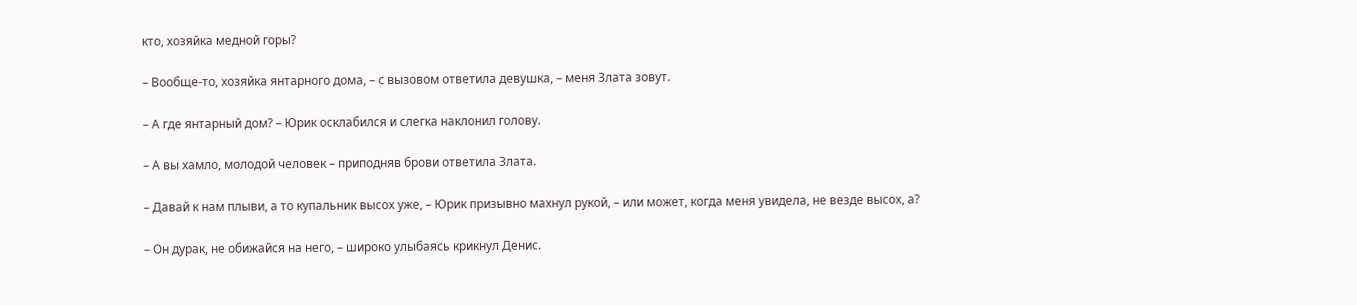кто, хозяйка медной горы?

– Вообще-то, хозяйка янтарного дома, – с вызовом ответила девушка, – меня Злата зовут.

– А где янтарный дом? – Юрик осклабился и слегка наклонил голову.

– А вы хамло, молодой человек – приподняв брови ответила Злата.

– Давай к нам плыви, а то купальник высох уже, – Юрик призывно махнул рукой, – или может, когда меня увидела, не везде высох, а?

– Он дурак, не обижайся на него, – широко улыбаясь крикнул Денис.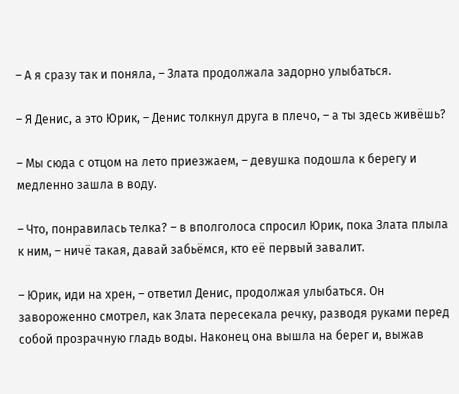– А я сразу так и поняла, – Злата продолжала задорно улыбаться.

– Я Денис, а это Юрик, – Денис толкнул друга в плечо, – а ты здесь живёшь?

– Мы сюда с отцом на лето приезжаем, – девушка подошла к берегу и медленно зашла в воду.

– Что, понравилась телка? – в вполголоса спросил Юрик, пока Злата плыла к ним, – ничё такая, давай забьёмся, кто её первый завалит.

– Юрик, иди на хрен, – ответил Денис, продолжая улыбаться. Он завороженно смотрел, как Злата пересекала речку, разводя руками перед собой прозрачную гладь воды. Наконец она вышла на берег и, выжав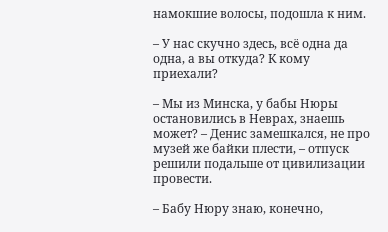намокшие волосы, подошла к ним.

– У нас скучно здесь, всë одна да одна, а вы откуда? К кому приехали?

– Мы из Минска, у бабы Нюры остановились в Неврах, знаешь может? – Денис замешкался, не про музей же байки плести, – отпуск решили подальше от цивилизации провести.

– Бабу Нюру знаю, конечно,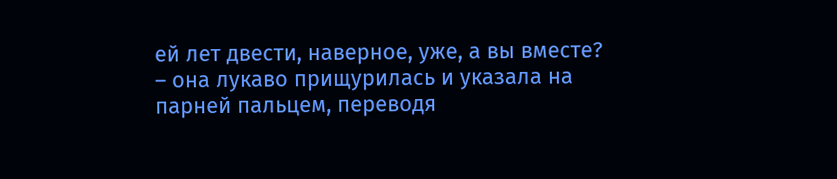ей лет двести, наверное, уже, а вы вместе? – она лукаво прищурилась и указала на парней пальцем, переводя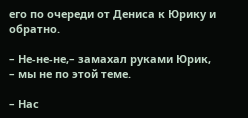его по очереди от Дениса к Юрику и обратно.

– Не-не-не,– замахал руками Юрик, – мы не по этой теме.

– Нас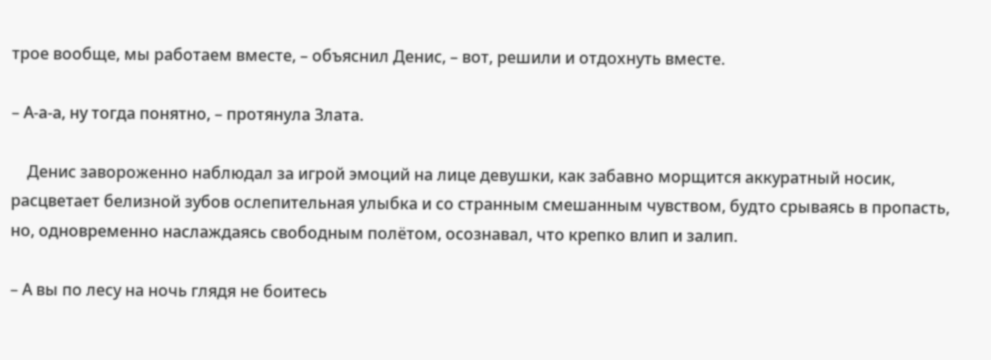трое вообще, мы работаем вместе, – объяснил Денис, – вот, решили и отдохнуть вместе.

– А-а-а, ну тогда понятно, – протянула Злата.

    Денис завороженно наблюдал за игрой эмоций на лице девушки, как забавно морщится аккуратный носик, расцветает белизной зубов ослепительная улыбка и со странным смешанным чувством, будто срываясь в пропасть, но, одновременно наслаждаясь свободным полётом, осознавал, что крепко влип и залип.

– А вы по лесу на ночь глядя не боитесь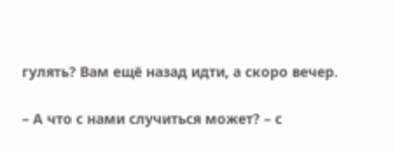гулять? Вам ещё назад идти, а скоро вечер.

– А что с нами случиться может? – с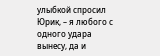улыбкой спросил Юрик, – я любого с одного удара вынесу, да и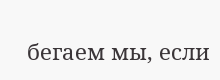бегаем мы, если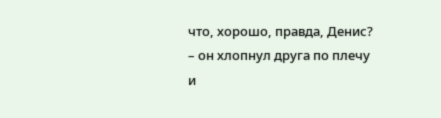что, хорошо, правда, Денис? – он хлопнул друга по плечу и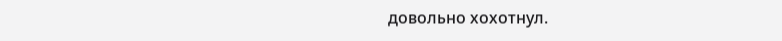довольно хохотнул.